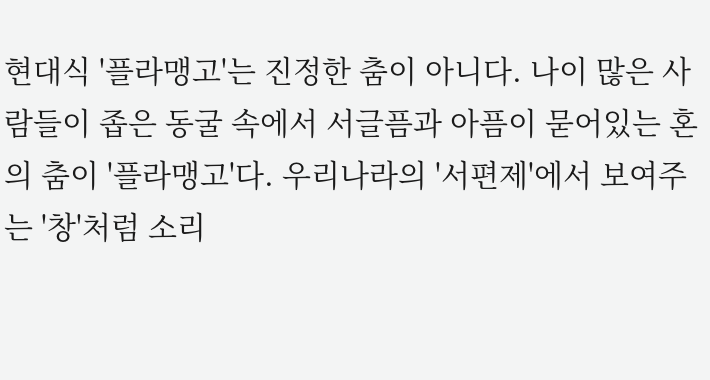현대식 '플라맹고'는 진정한 춤이 아니다. 나이 많은 사람들이 좁은 동굴 속에서 서글픔과 아픔이 묻어있는 혼의 춤이 '플라맹고'다. 우리나라의 '서편제'에서 보여주는 '창'처럼 소리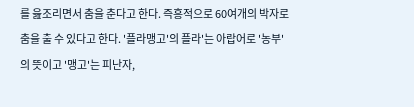를 읊조리면서 춤을 춘다고 한다. 즉흥적으로 60여개의 박자로 춤을 출 수 있다고 한다. '플라맹고'의 플라'는 아랍어로 '농부'의 뜻이고 '맹고'는 피난자,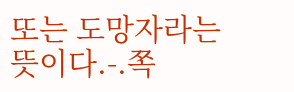또는 도망자라는 뜻이다.-.쪽